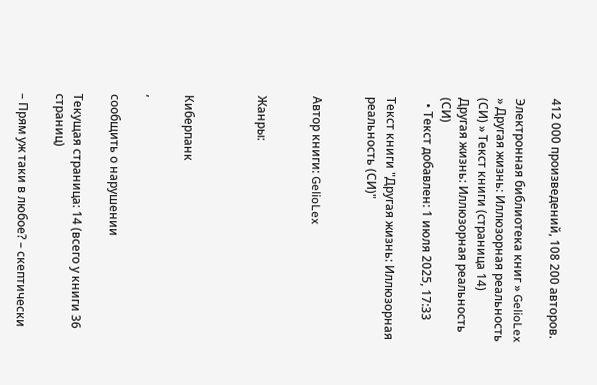412 000 произведений, 108 200 авторов.

Электронная библиотека книг » GelioLex » Другая жизнь: Иллюзорная реальность (СИ) » Текст книги (страница 14)
Другая жизнь: Иллюзорная реальность (СИ)
  • Текст добавлен: 1 июля 2025, 17:33

Текст книги "Другая жизнь: Иллюзорная реальность (СИ)"


Автор книги: GelioLex


Жанры:



Киберпанк

,

сообщить о нарушении

Текущая страница: 14 (всего у книги 36 страниц)

– Прям уж таки в любое? – скептически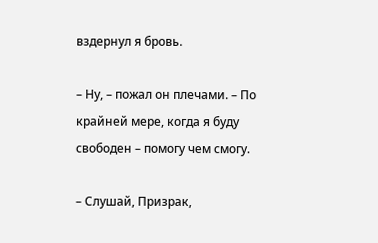вздернул я бровь.

– Ну, – пожал он плечами. – По крайней мере, когда я буду свободен – помогу чем смогу.

– Слушай, Призрак,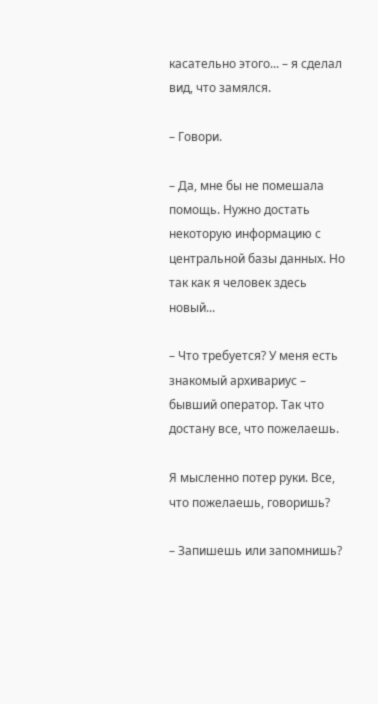касательно этого... – я сделал вид, что замялся.

– Говори.

– Да, мне бы не помешала помощь. Нужно достать некоторую информацию с центральной базы данных. Но так как я человек здесь новый...

– Что требуется? У меня есть знакомый архивариус – бывший оператор. Так что достану все, что пожелаешь.

Я мысленно потер руки. Все, что пожелаешь, говоришь?

– Запишешь или запомнишь?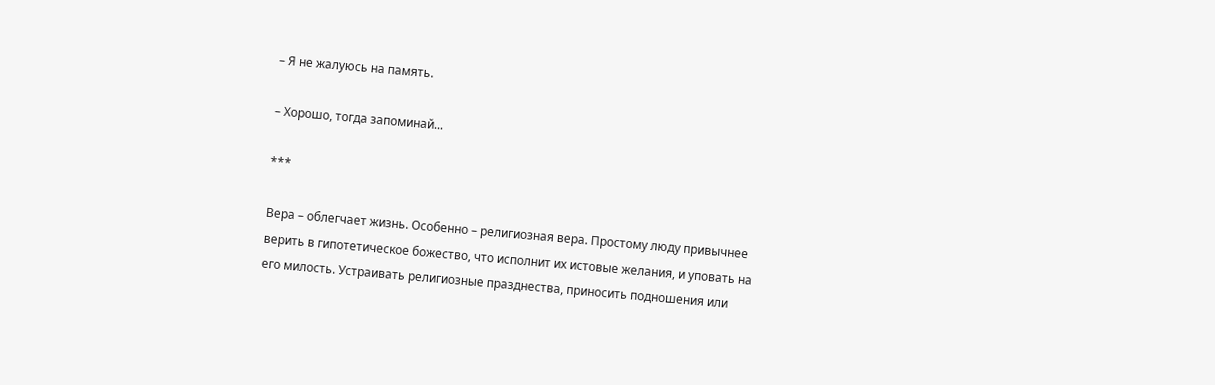– Я не жалуюсь на память.

– Хорошо, тогда запоминай...

***

Вера – облегчает жизнь. Особенно – религиозная вера. Простому люду привычнее верить в гипотетическое божество, что исполнит их истовые желания, и уповать на его милость. Устраивать религиозные празднества, приносить подношения или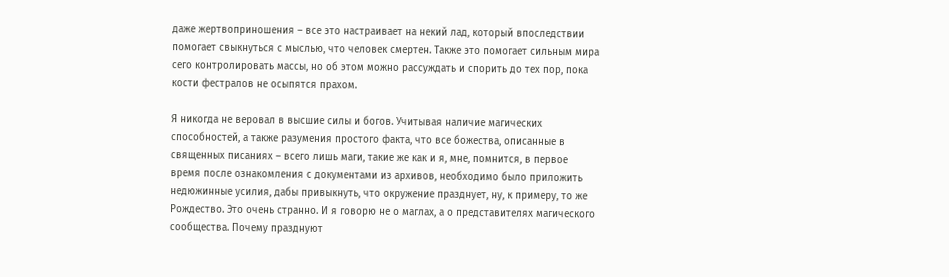даже жертвоприношения – все это настраивает на некий лад, который впоследствии помогает свыкнуться с мыслью, что человек смертен. Также это помогает сильным мира сего контролировать массы, но об этом можно рассуждать и спорить до тех пор, пока кости фестралов не осыпятся прахом.

Я никогда не веровал в высшие силы и богов. Учитывая наличие магических способностей, а также разумения простого факта, что все божества, описанные в священных писаниях – всего лишь маги, такие же как и я, мне, помнится, в первое время после ознакомления с документами из архивов, необходимо было приложить недюжинные усилия, дабы привыкнуть, что окружение празднует, ну, к примеру, то же Рождество. Это очень странно. И я говорю не о маглах, а о представителях магического сообщества. Почему празднуют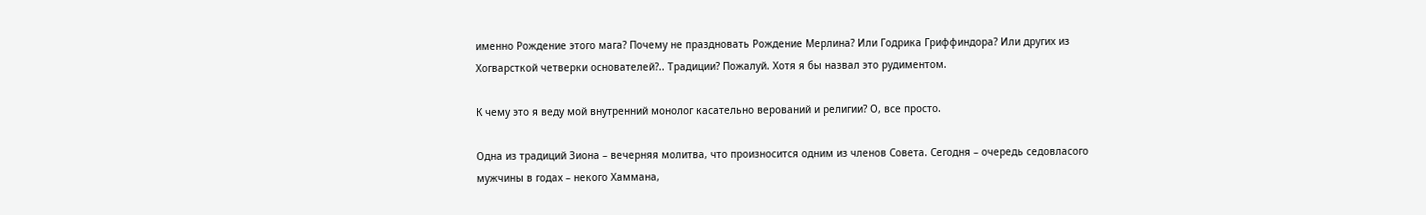именно Рождение этого мага? Почему не праздновать Рождение Мерлина? Или Годрика Гриффиндора? Или других из Хогварсткой четверки основателей?.. Традиции? Пожалуй. Хотя я бы назвал это рудиментом.

К чему это я веду мой внутренний монолог касательно верований и религии? О, все просто.

Одна из традиций Зиона – вечерняя молитва, что произносится одним из членов Совета. Сегодня – очередь седовласого мужчины в годах – некого Хаммана,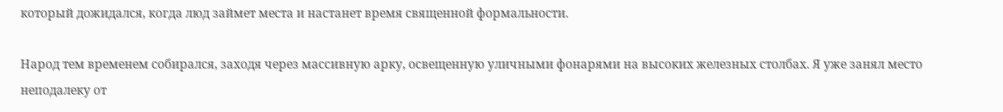который дожидался, когда люд займет места и настанет время священной формальности.

Народ тем временем собирался, заходя через массивную арку, освещенную уличными фонарями на высоких железных столбах. Я уже занял место неподалеку от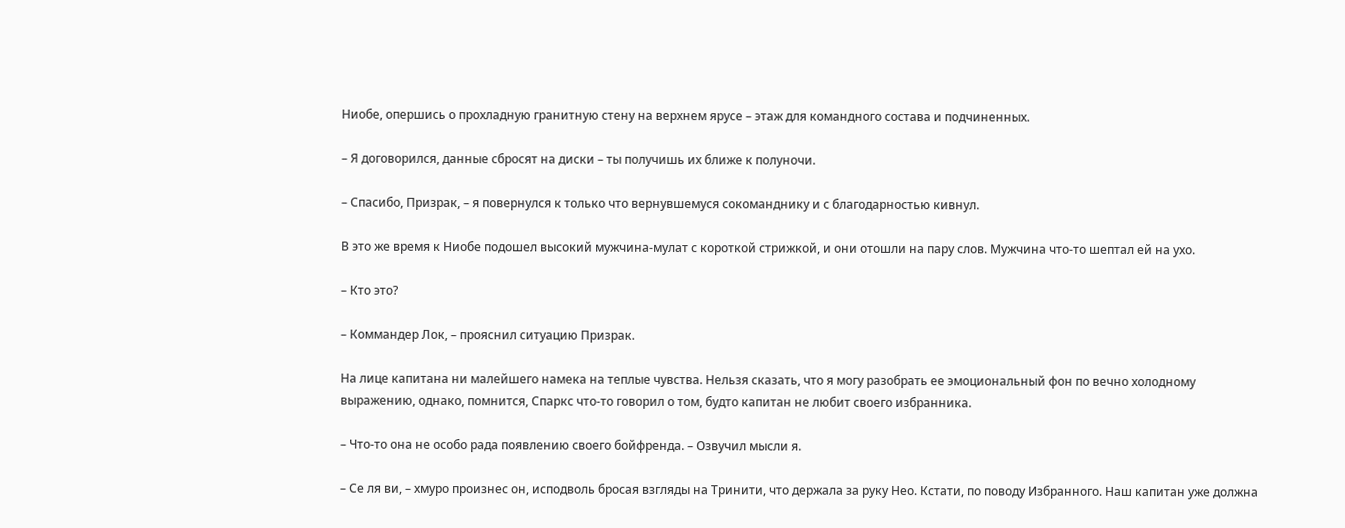Ниобе, опершись о прохладную гранитную стену на верхнем ярусе – этаж для командного состава и подчиненных.

– Я договорился, данные сбросят на диски – ты получишь их ближе к полуночи.

– Спасибо, Призрак, – я повернулся к только что вернувшемуся сокоманднику и с благодарностью кивнул.

В это же время к Ниобе подошел высокий мужчина-мулат с короткой стрижкой, и они отошли на пару слов. Мужчина что-то шептал ей на ухо.

– Кто это?

– Коммандер Лок, – прояснил ситуацию Призрак.

На лице капитана ни малейшего намека на теплые чувства. Нельзя сказать, что я могу разобрать ее эмоциональный фон по вечно холодному выражению, однако, помнится, Спаркс что-то говорил о том, будто капитан не любит своего избранника.

– Что-то она не особо рада появлению своего бойфренда. – Озвучил мысли я.

– Се ля ви, – хмуро произнес он, исподволь бросая взгляды на Тринити, что держала за руку Нео. Кстати, по поводу Избранного. Наш капитан уже должна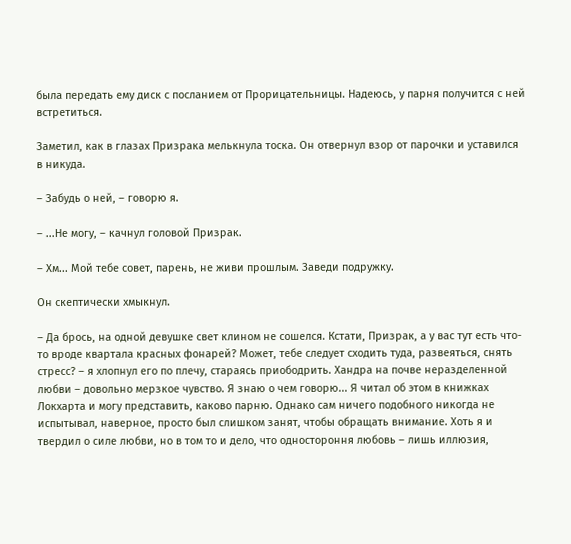была передать ему диск с посланием от Прорицательницы. Надеюсь, у парня получится с ней встретиться.

Заметил, как в глазах Призрака мелькнула тоска. Он отвернул взор от парочки и уставился в никуда.

– Забудь о ней, – говорю я.

– ...Не могу, – качнул головой Призрак.

– Хм... Мой тебе совет, парень, не живи прошлым. Заведи подружку.

Он скептически хмыкнул.

– Да брось, на одной девушке свет клином не сошелся. Кстати, Призрак, а у вас тут есть что-то вроде квартала красных фонарей? Может, тебе следует сходить туда, развеяться, снять стресс? – я хлопнул его по плечу, стараясь приободрить. Хандра на почве неразделенной любви – довольно мерзкое чувство. Я знаю о чем говорю... Я читал об этом в книжках Локхарта и могу представить, каково парню. Однако сам ничего подобного никогда не испытывал, наверное, просто был слишком занят, чтобы обращать внимание. Хоть я и твердил о силе любви, но в том то и дело, что одностороння любовь – лишь иллюзия,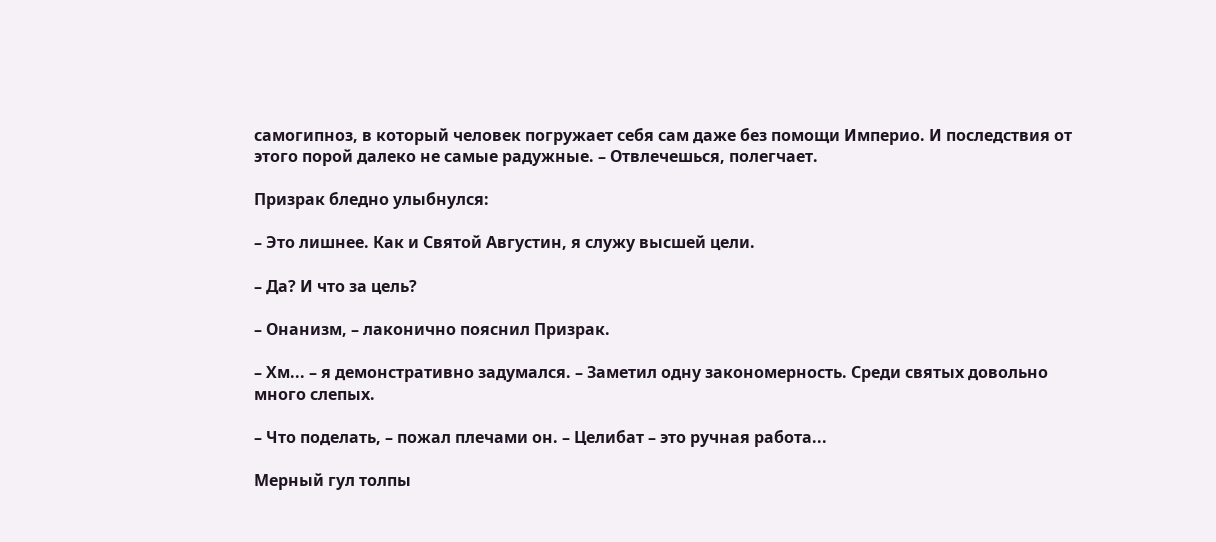самогипноз, в который человек погружает себя сам даже без помощи Империо. И последствия от этого порой далеко не самые радужные. – Отвлечешься, полегчает.

Призрак бледно улыбнулся:

– Это лишнее. Как и Святой Августин, я служу высшей цели.

– Да? И что за цель?

– Онанизм, – лаконично пояснил Призрак.

– Хм... – я демонстративно задумался. – Заметил одну закономерность. Среди святых довольно много слепых.

– Что поделать, – пожал плечами он. – Целибат – это ручная работа...

Мерный гул толпы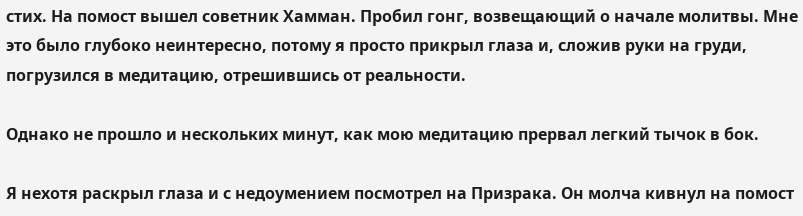стих. На помост вышел советник Хамман. Пробил гонг, возвещающий о начале молитвы. Мне это было глубоко неинтересно, потому я просто прикрыл глаза и, сложив руки на груди, погрузился в медитацию, отрешившись от реальности.

Однако не прошло и нескольких минут, как мою медитацию прервал легкий тычок в бок.

Я нехотя раскрыл глаза и с недоумением посмотрел на Призрака. Он молча кивнул на помост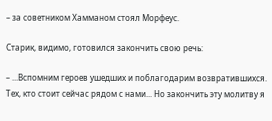– за советником Хамманом стоял Морфеус.

Старик, видимо, готовился закончить свою речь:

– ...Вспомним героев ушедших и поблагодарим возвратившихся. Тех, кто стоит сейчас рядом с нами... Но закончить эту молитву я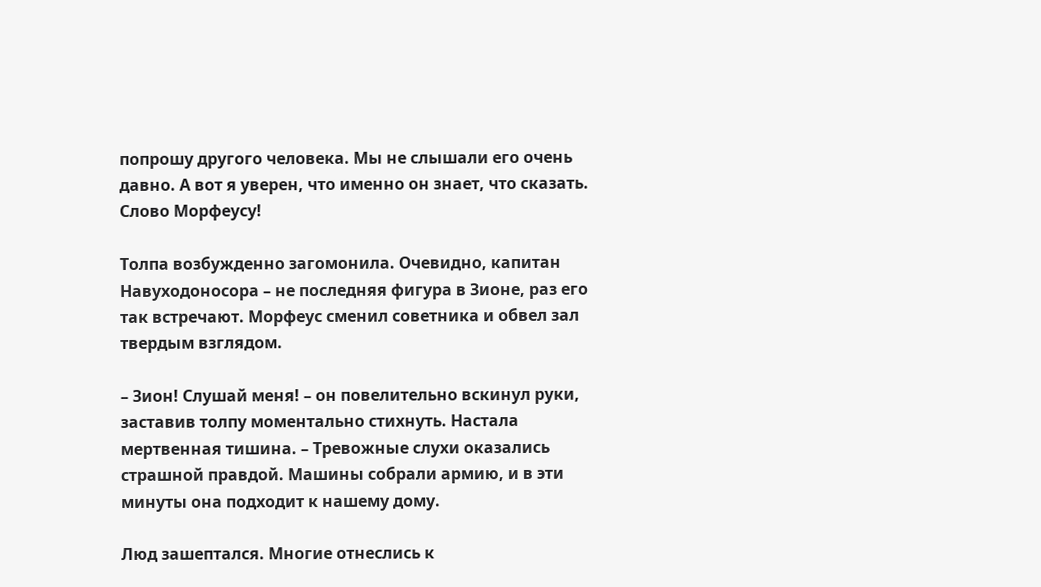попрошу другого человека. Мы не слышали его очень давно. А вот я уверен, что именно он знает, что сказать. Слово Морфеусу!

Толпа возбужденно загомонила. Очевидно, капитан Навуходоносора – не последняя фигура в Зионе, раз его так встречают. Морфеус сменил советника и обвел зал твердым взглядом.

– Зион! Слушай меня! – он повелительно вскинул руки, заставив толпу моментально стихнуть. Настала мертвенная тишина. – Тревожные слухи оказались страшной правдой. Машины собрали армию, и в эти минуты она подходит к нашему дому.

Люд зашептался. Многие отнеслись к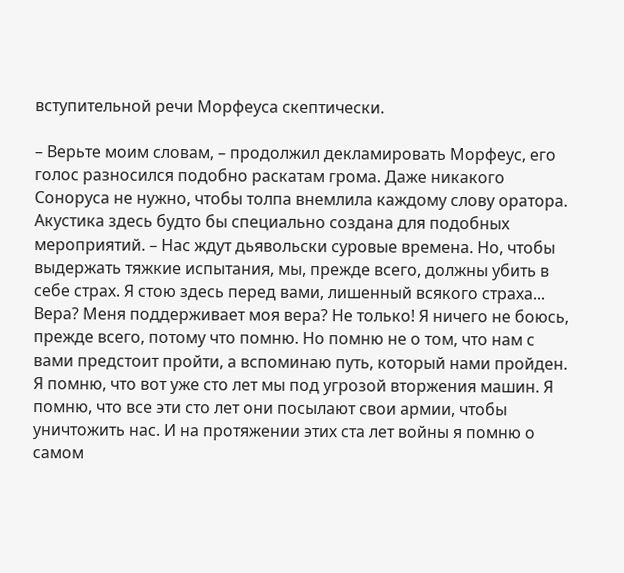вступительной речи Морфеуса скептически.

– Верьте моим словам, – продолжил декламировать Морфеус, его голос разносился подобно раскатам грома. Даже никакого Соноруса не нужно, чтобы толпа внемлила каждому слову оратора. Акустика здесь будто бы специально создана для подобных мероприятий. – Нас ждут дьявольски суровые времена. Но, чтобы выдержать тяжкие испытания, мы, прежде всего, должны убить в себе страх. Я стою здесь перед вами, лишенный всякого страха... Вера? Меня поддерживает моя вера? Не только! Я ничего не боюсь, прежде всего, потому что помню. Но помню не о том, что нам с вами предстоит пройти, а вспоминаю путь, который нами пройден. Я помню, что вот уже сто лет мы под угрозой вторжения машин. Я помню, что все эти сто лет они посылают свои армии, чтобы уничтожить нас. И на протяжении этих ста лет войны я помню о самом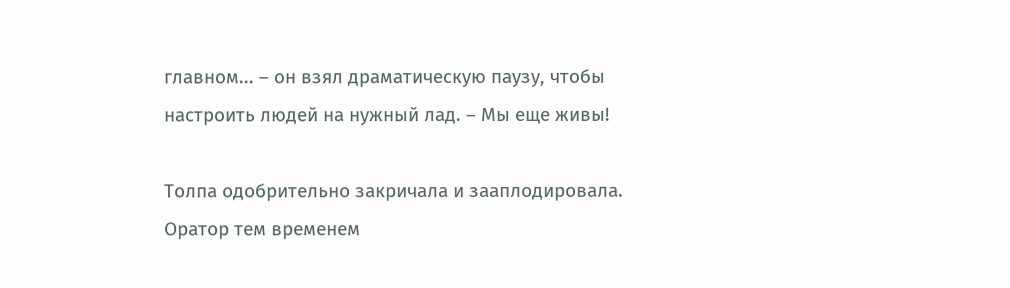главном... – он взял драматическую паузу, чтобы настроить людей на нужный лад. – Мы еще живы!

Толпа одобрительно закричала и зааплодировала. Оратор тем временем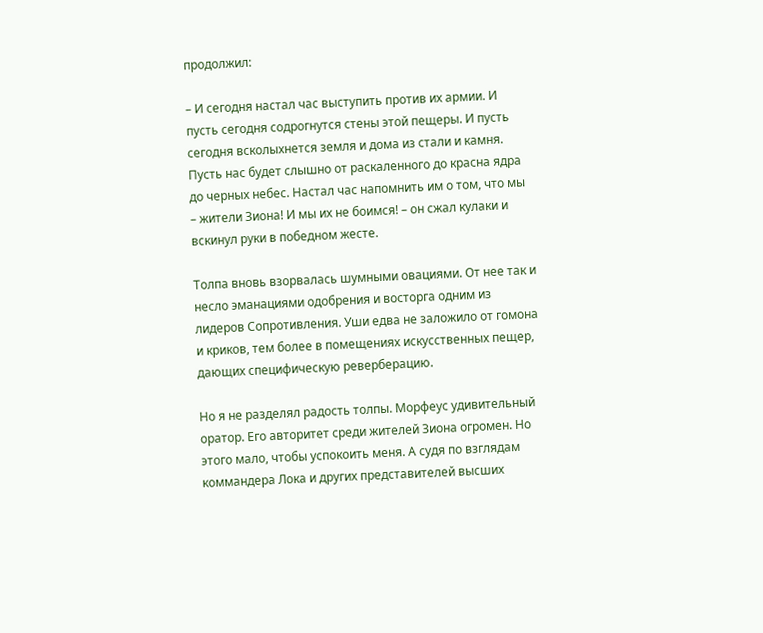продолжил:

– И сегодня настал час выступить против их армии. И пусть сегодня содрогнутся стены этой пещеры. И пусть сегодня всколыхнется земля и дома из стали и камня. Пусть нас будет слышно от раскаленного до красна ядра до черных небес. Настал час напомнить им о том, что мы – жители Зиона! И мы их не боимся! – он сжал кулаки и вскинул руки в победном жесте.

Толпа вновь взорвалась шумными овациями. От нее так и несло эманациями одобрения и восторга одним из лидеров Сопротивления. Уши едва не заложило от гомона и криков, тем более в помещениях искусственных пещер, дающих специфическую реверберацию.

Но я не разделял радость толпы. Морфеус удивительный оратор. Его авторитет среди жителей Зиона огромен. Но этого мало, чтобы успокоить меня. А судя по взглядам коммандера Лока и других представителей высших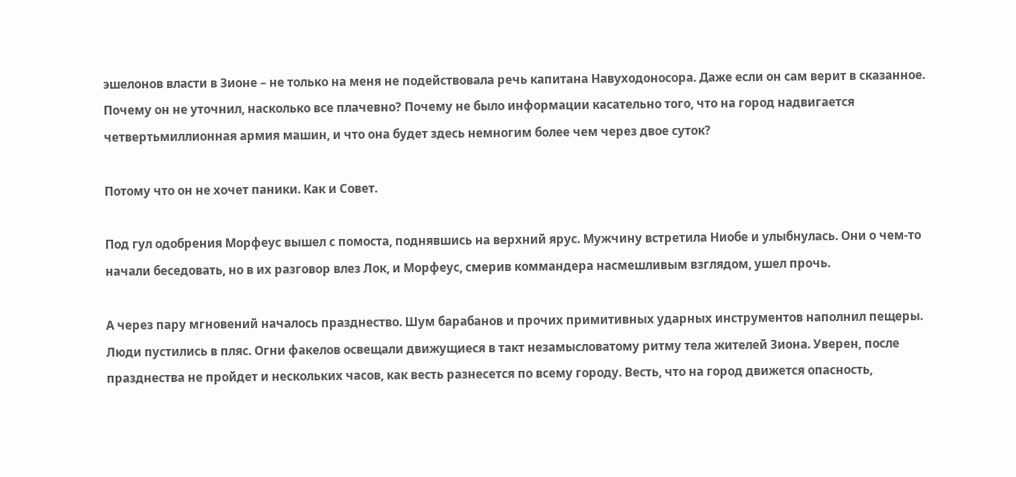эшелонов власти в Зионе – не только на меня не подействовала речь капитана Навуходоносора. Даже если он сам верит в сказанное. Почему он не уточнил, насколько все плачевно? Почему не было информации касательно того, что на город надвигается четвертьмиллионная армия машин, и что она будет здесь немногим более чем через двое суток?

Потому что он не хочет паники. Как и Совет.

Под гул одобрения Морфеус вышел с помоста, поднявшись на верхний ярус. Мужчину встретила Ниобе и улыбнулась. Они о чем-то начали беседовать, но в их разговор влез Лок, и Морфеус, смерив коммандера насмешливым взглядом, ушел прочь.

А через пару мгновений началось празднество. Шум барабанов и прочих примитивных ударных инструментов наполнил пещеры. Люди пустились в пляс. Огни факелов освещали движущиеся в такт незамысловатому ритму тела жителей Зиона. Уверен, после празднества не пройдет и нескольких часов, как весть разнесется по всему городу. Весть, что на город движется опасность,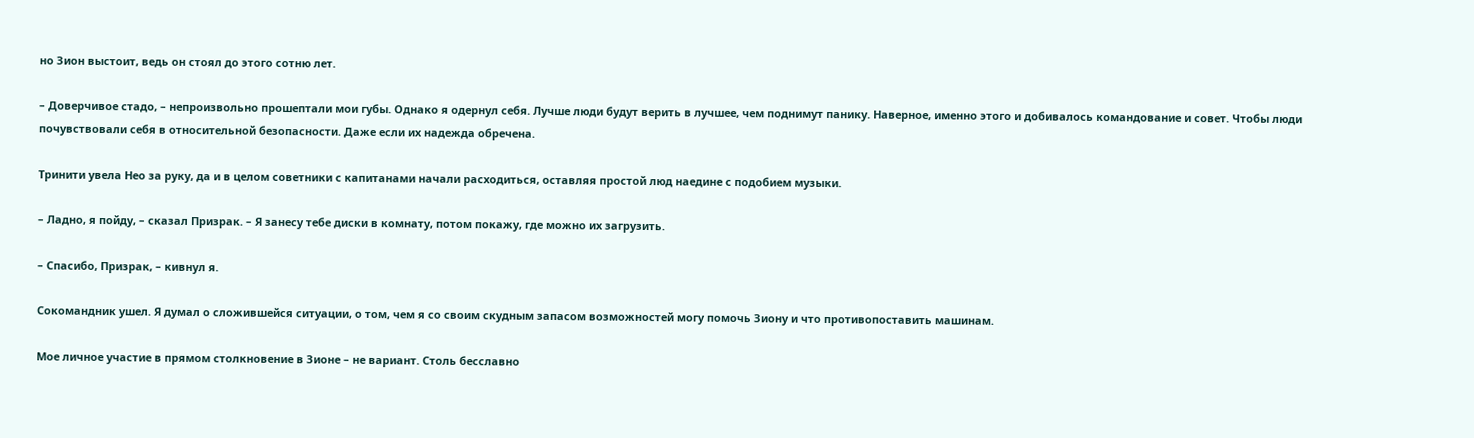но Зион выстоит, ведь он стоял до этого сотню лет.

– Доверчивое стадо, – непроизвольно прошептали мои губы. Однако я одернул себя. Лучше люди будут верить в лучшее, чем поднимут панику. Наверное, именно этого и добивалось командование и совет. Чтобы люди почувствовали себя в относительной безопасности. Даже если их надежда обречена.

Тринити увела Нео за руку, да и в целом советники с капитанами начали расходиться, оставляя простой люд наедине с подобием музыки.

– Ладно, я пойду, – сказал Призрак. – Я занесу тебе диски в комнату, потом покажу, где можно их загрузить.

– Спасибо, Призрак, – кивнул я.

Сокомандник ушел. Я думал о сложившейся ситуации, о том, чем я со своим скудным запасом возможностей могу помочь Зиону и что противопоставить машинам.

Мое личное участие в прямом столкновение в Зионе – не вариант. Столь бесславно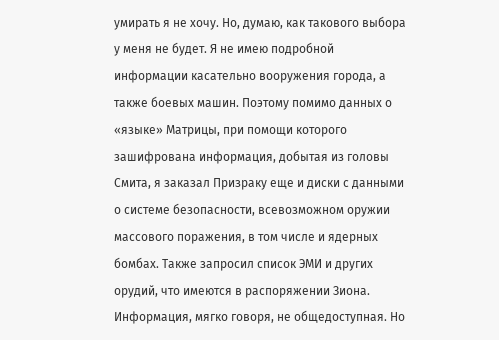умирать я не хочу. Но, думаю, как такового выбора у меня не будет. Я не имею подробной информации касательно вооружения города, а также боевых машин. Поэтому помимо данных о «языке» Матрицы, при помощи которого зашифрована информация, добытая из головы Смита, я заказал Призраку еще и диски с данными о системе безопасности, всевозможном оружии массового поражения, в том числе и ядерных бомбах. Также запросил список ЭМИ и других орудий, что имеются в распоряжении Зиона. Информация, мягко говоря, не общедоступная. Но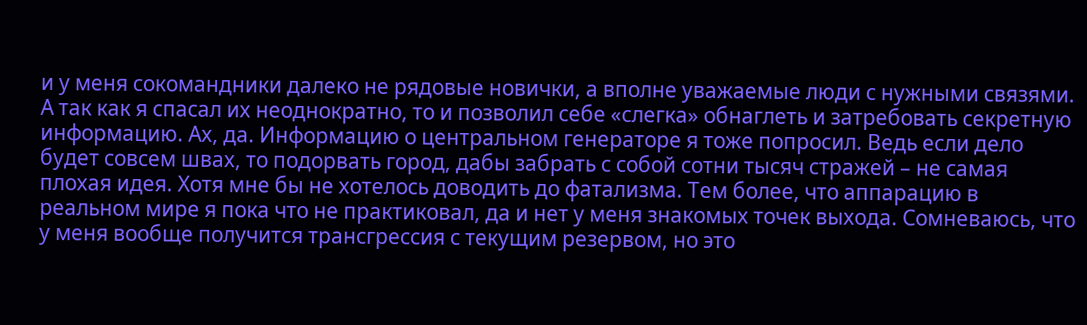и у меня сокомандники далеко не рядовые новички, а вполне уважаемые люди с нужными связями. А так как я спасал их неоднократно, то и позволил себе «слегка» обнаглеть и затребовать секретную информацию. Ах, да. Информацию о центральном генераторе я тоже попросил. Ведь если дело будет совсем швах, то подорвать город, дабы забрать с собой сотни тысяч стражей – не самая плохая идея. Хотя мне бы не хотелось доводить до фатализма. Тем более, что аппарацию в реальном мире я пока что не практиковал, да и нет у меня знакомых точек выхода. Сомневаюсь, что у меня вообще получится трансгрессия с текущим резервом, но это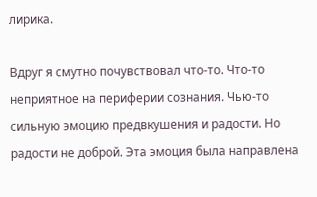лирика.

Вдруг я смутно почувствовал что-то. Что-то неприятное на периферии сознания. Чью-то сильную эмоцию предвкушения и радости. Но радости не доброй. Эта эмоция была направлена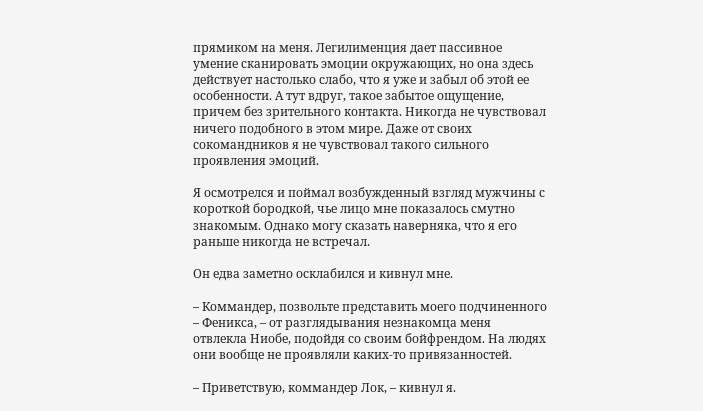прямиком на меня. Легилименция дает пассивное умение сканировать эмоции окружающих, но она здесь действует настолько слабо, что я уже и забыл об этой ее особенности. А тут вдруг, такое забытое ощущение, причем без зрительного контакта. Никогда не чувствовал ничего подобного в этом мире. Даже от своих сокомандников я не чувствовал такого сильного проявления эмоций.

Я осмотрелся и поймал возбужденный взгляд мужчины с короткой бородкой, чье лицо мне показалось смутно знакомым. Однако могу сказать наверняка, что я его раньше никогда не встречал.

Он едва заметно осклабился и кивнул мне.

– Коммандер, позвольте представить моего подчиненного – Феникса, – от разглядывания незнакомца меня отвлекла Ниобе, подойдя со своим бойфрендом. На людях они вообще не проявляли каких-то привязанностей.

– Приветствую, коммандер Лок, – кивнул я.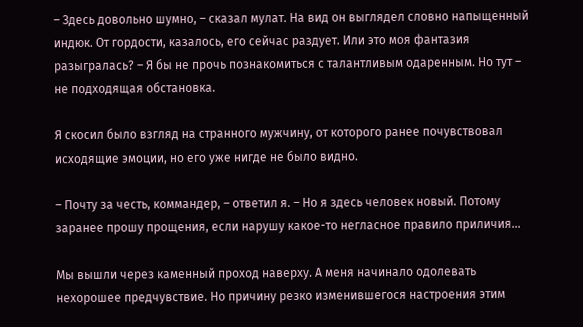– Здесь довольно шумно, – сказал мулат. На вид он выглядел словно напыщенный индюк. От гордости, казалось, его сейчас раздует. Или это моя фантазия разыгралась? – Я бы не прочь познакомиться с талантливым одаренным. Но тут – не подходящая обстановка.

Я скосил было взгляд на странного мужчину, от которого ранее почувствовал исходящие эмоции, но его уже нигде не было видно.

– Почту за честь, коммандер, – ответил я. – Но я здесь человек новый. Потому заранее прошу прощения, если нарушу какое-то негласное правило приличия...

Мы вышли через каменный проход наверху. А меня начинало одолевать нехорошее предчувствие. Но причину резко изменившегося настроения этим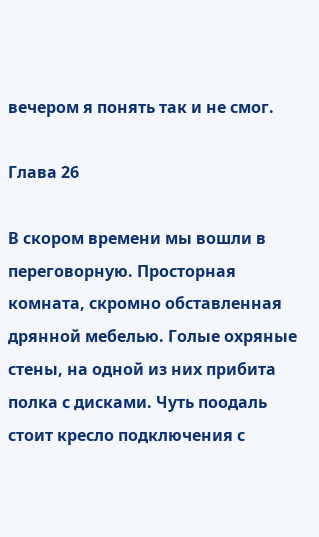вечером я понять так и не смог.

Глава 26

В скором времени мы вошли в переговорную. Просторная комната, скромно обставленная дрянной мебелью. Голые охряные стены, на одной из них прибита полка с дисками. Чуть поодаль стоит кресло подключения с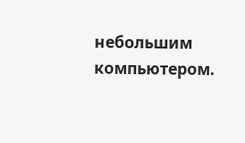небольшим компьютером.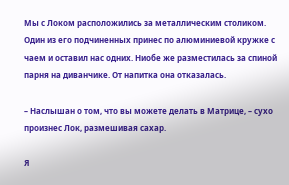Мы с Локом расположились за металлическим столиком. Один из его подчиненных принес по алюминиевой кружке с чаем и оставил нас одних. Ниобе же разместилась за спиной парня на диванчике. От напитка она отказалась.

– Наслышан о том, что вы можете делать в Матрице, – сухо произнес Лок, размешивая сахар.

Я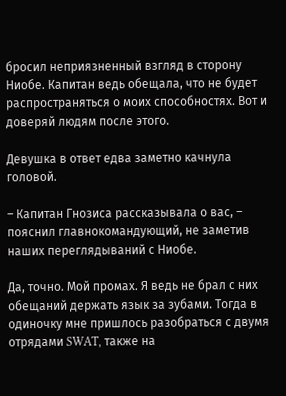бросил неприязненный взгляд в сторону Ниобе. Капитан ведь обещала, что не будет распространяться о моих способностях. Вот и доверяй людям после этого.

Девушка в ответ едва заметно качнула головой.

– Капитан Гнозиса рассказывала о вас, – пояснил главнокомандующий, не заметив наших переглядываний с Ниобе.

Да, точно. Мой промах. Я ведь не брал с них обещаний держать язык за зубами. Тогда в одиночку мне пришлось разобраться с двумя отрядами SWAT, также на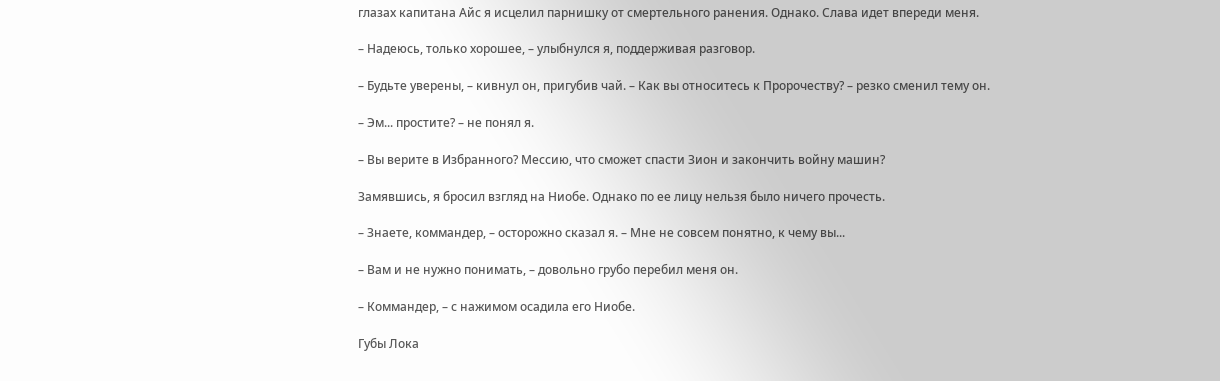глазах капитана Айс я исцелил парнишку от смертельного ранения. Однако. Слава идет впереди меня.

– Надеюсь, только хорошее, – улыбнулся я, поддерживая разговор.

– Будьте уверены, – кивнул он, пригубив чай. – Как вы относитесь к Пророчеству? – резко сменил тему он.

– Эм... простите? – не понял я.

– Вы верите в Избранного? Мессию, что сможет спасти Зион и закончить войну машин?

Замявшись, я бросил взгляд на Ниобе. Однако по ее лицу нельзя было ничего прочесть.

– Знаете, коммандер, – осторожно сказал я. – Мне не совсем понятно, к чему вы...

– Вам и не нужно понимать, – довольно грубо перебил меня он.

– Коммандер, – с нажимом осадила его Ниобе.

Губы Лока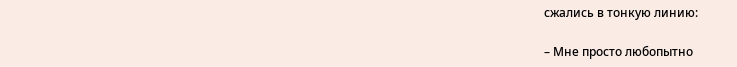сжались в тонкую линию:

– Мне просто любопытно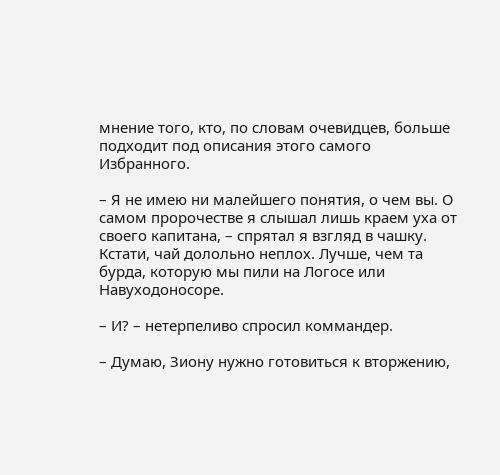мнение того, кто, по словам очевидцев, больше подходит под описания этого самого Избранного.

– Я не имею ни малейшего понятия, о чем вы. О самом пророчестве я слышал лишь краем уха от своего капитана, – спрятал я взгляд в чашку. Кстати, чай долольно неплох. Лучше, чем та бурда, которую мы пили на Логосе или Навуходоносоре.

– И? – нетерпеливо спросил коммандер.

– Думаю, Зиону нужно готовиться к вторжению,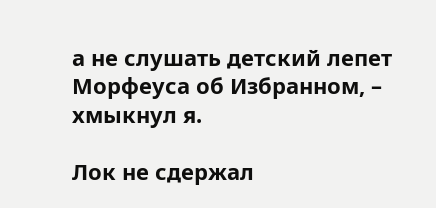а не слушать детский лепет Морфеуса об Избранном, – хмыкнул я.

Лок не сдержал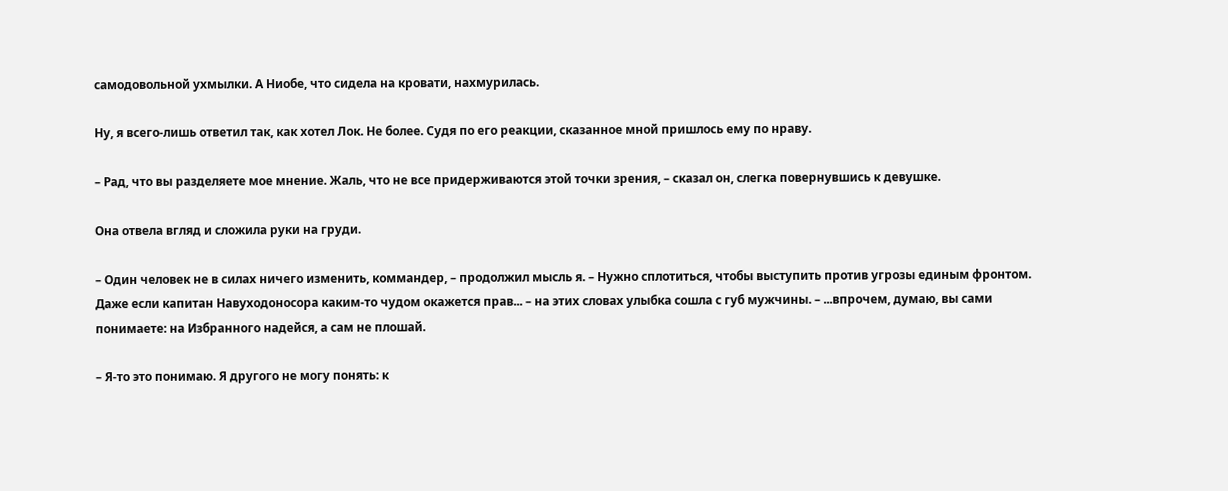самодовольной ухмылки. А Ниобе, что сидела на кровати, нахмурилась.

Ну, я всего-лишь ответил так, как хотел Лок. Не более. Судя по его реакции, сказанное мной пришлось ему по нраву.

– Рад, что вы разделяете мое мнение. Жаль, что не все придерживаются этой точки зрения, – сказал он, слегка повернувшись к девушке.

Она отвела вгляд и сложила руки на груди.

– Один человек не в силах ничего изменить, коммандер, – продолжил мысль я. – Нужно сплотиться, чтобы выступить против угрозы единым фронтом. Даже если капитан Навуходоносора каким-то чудом окажется прав... – на этих словах улыбка сошла с губ мужчины. – ...впрочем, думаю, вы сами понимаете: на Избранного надейся, а сам не плошай.

– Я-то это понимаю. Я другого не могу понять: к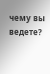чему вы ведете?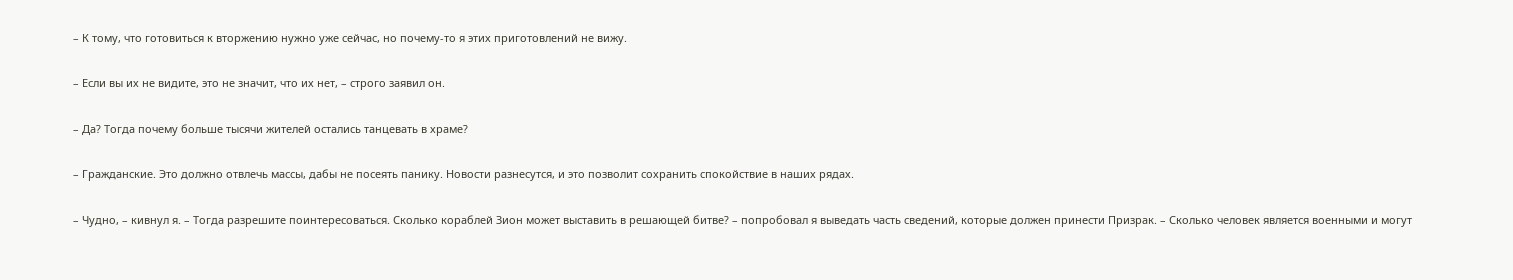– К тому, что готовиться к вторжению нужно уже сейчас, но почему-то я этих приготовлений не вижу.

– Если вы их не видите, это не значит, что их нет, – строго заявил он.

– Да? Тогда почему больше тысячи жителей остались танцевать в храме?

– Гражданские. Это должно отвлечь массы, дабы не посеять панику. Новости разнесутся, и это позволит сохранить спокойствие в наших рядах.

– Чудно, – кивнул я. – Тогда разрешите поинтересоваться. Сколько кораблей Зион может выставить в решающей битве? – попробовал я выведать часть сведений, которые должен принести Призрак. – Сколько человек является военными и могут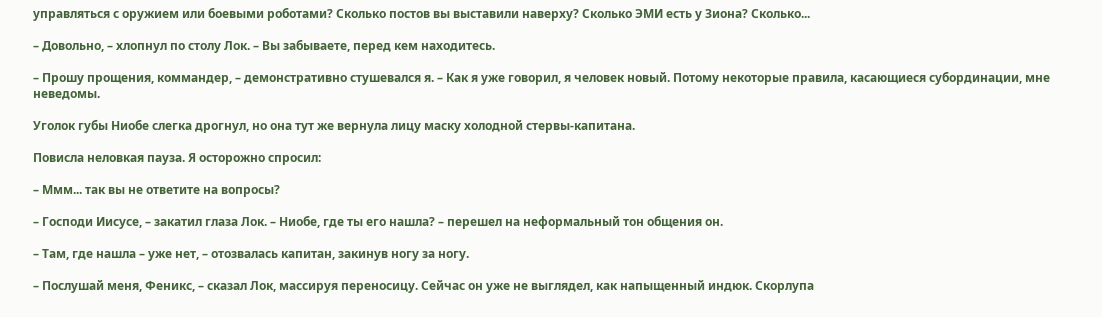управляться с оружием или боевыми роботами? Сколько постов вы выставили наверху? Сколько ЭМИ есть у Зиона? Сколько...

– Довольно, – хлопнул по столу Лок. – Вы забываете, перед кем находитесь.

– Прошу прощения, коммандер, – демонстративно стушевался я. – Как я уже говорил, я человек новый. Потому некоторые правила, касающиеся субординации, мне неведомы.

Уголок губы Ниобе слегка дрогнул, но она тут же вернула лицу маску холодной стервы-капитана.

Повисла неловкая пауза. Я осторожно спросил:

– Ммм... так вы не ответите на вопросы?

– Господи Иисусе, – закатил глаза Лок. – Ниобе, где ты его нашла? – перешел на неформальный тон общения он.

– Там, где нашла – уже нет, – отозвалась капитан, закинув ногу за ногу.

– Послушай меня, Феникс, – сказал Лок, массируя переносицу. Сейчас он уже не выглядел, как напыщенный индюк. Скорлупа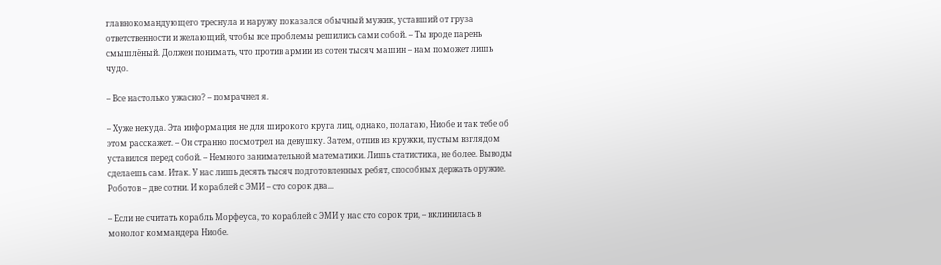главнокомандующего треснула и наружу показался обычный мужик, уставший от груза ответственности и желающий, чтобы все проблемы решились сами собой. – Ты вроде парень смышлёный. Должен понимать, что против армии из сотен тысяч машин – нам поможет лишь чудо.

– Все настолько ужасно? – помрачнел я.

– Хуже некуда. Эта информация не для широкого круга лиц, однако, полагаю, Ниобе и так тебе об этом расскажет. – Он странно посмотрел на девушку. Затем, отпив из кружки, пустым взглядом уставился перед собой. – Немного занимательной математики. Лишь статистика, не более. Выводы сделаешь сам. Итак. У нас лишь десять тысяч подготовленных ребят, способных держать оружие. Роботов – две сотни. И кораблей с ЭМИ – сто сорок два...

– Если не считать корабль Морфеуса, то кораблей с ЭМИ у нас сто сорок три, – вклинилась в монолог коммандера Ниобе.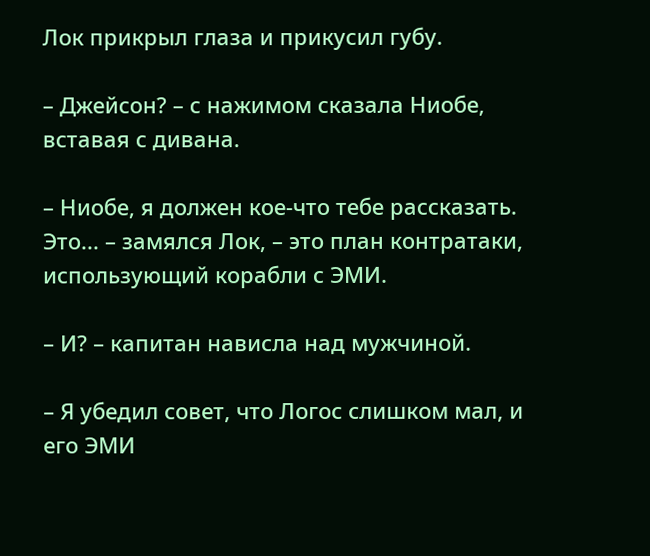Лок прикрыл глаза и прикусил губу.

– Джейсон? – с нажимом сказала Ниобе, вставая с дивана.

– Ниобе, я должен кое-что тебе рассказать. Это... – замялся Лок, – это план контратаки, использующий корабли с ЭМИ.

– И? – капитан нависла над мужчиной.

– Я убедил совет, что Логос слишком мал, и его ЭМИ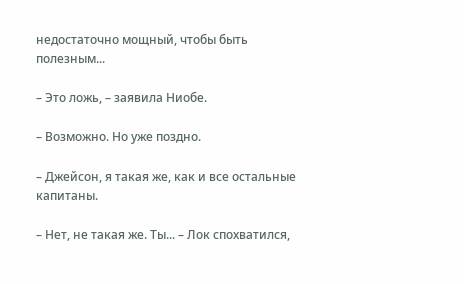недостаточно мощный, чтобы быть полезным...

– Это ложь, – заявила Ниобе.

– Возможно. Но уже поздно.

– Джейсон, я такая же, как и все остальные капитаны.

– Нет, не такая же. Ты... – Лок спохватился,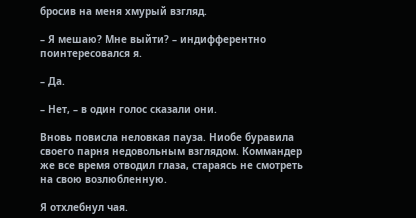бросив на меня хмурый взгляд.

– Я мешаю? Мне выйти? – индифферентно поинтересовался я.

– Да.

– Нет, – в один голос сказали они.

Вновь повисла неловкая пауза. Ниобе буравила своего парня недовольным взглядом. Коммандер же все время отводил глаза, стараясь не смотреть на свою возлюбленную.

Я отхлебнул чая.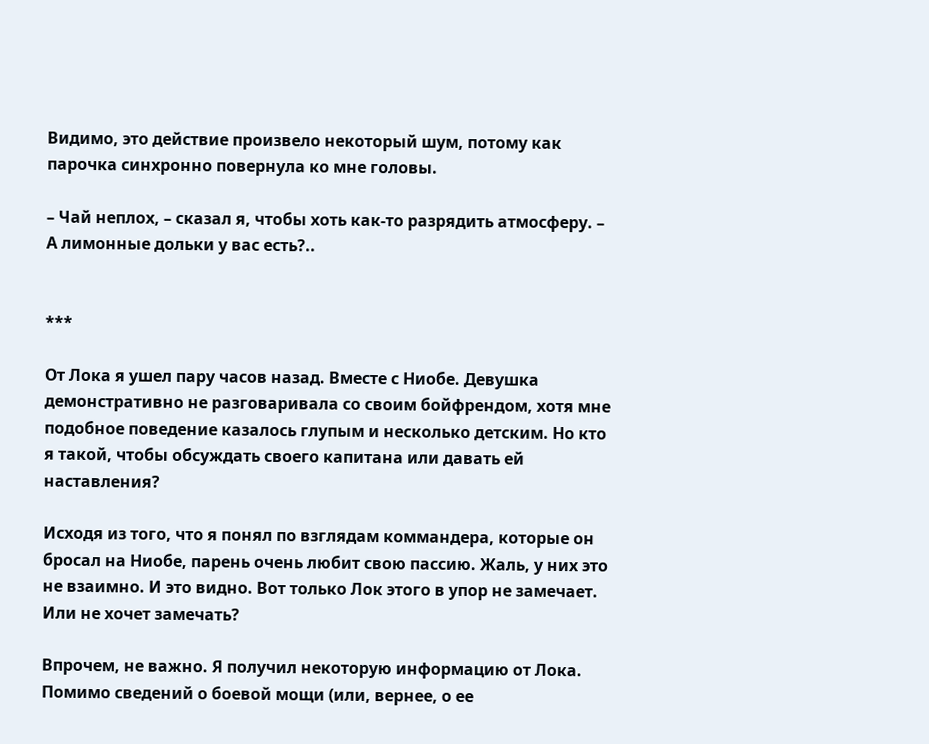Видимо, это действие произвело некоторый шум, потому как парочка синхронно повернула ко мне головы.

– Чай неплох, – сказал я, чтобы хоть как-то разрядить атмосферу. – А лимонные дольки у вас есть?..


***

От Лока я ушел пару часов назад. Вместе с Ниобе. Девушка демонстративно не разговаривала со своим бойфрендом, хотя мне подобное поведение казалось глупым и несколько детским. Но кто я такой, чтобы обсуждать своего капитана или давать ей наставления?

Исходя из того, что я понял по взглядам коммандера, которые он бросал на Ниобе, парень очень любит свою пассию. Жаль, у них это не взаимно. И это видно. Вот только Лок этого в упор не замечает. Или не хочет замечать?

Впрочем, не важно. Я получил некоторую информацию от Лока. Помимо сведений о боевой мощи (или, вернее, о ее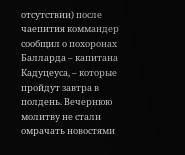отсутствии) после чаепития коммандер сообщил о похоронах Балларда – капитана Кадуцеуса, – которые пройдут завтра в полдень. Вечернюю молитву не стали омрачать новостями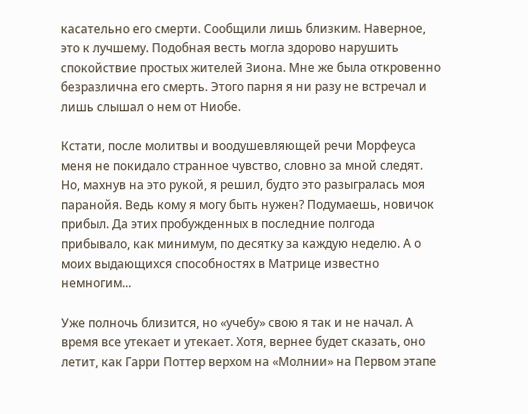касательно его смерти. Сообщили лишь близким. Наверное, это к лучшему. Подобная весть могла здорово нарушить спокойствие простых жителей Зиона. Мне же была откровенно безразлична его смерть. Этого парня я ни разу не встречал и лишь слышал о нем от Ниобе.

Кстати, после молитвы и воодушевляющей речи Морфеуса меня не покидало странное чувство, словно за мной следят. Но, махнув на это рукой, я решил, будто это разыгралась моя паранойя. Ведь кому я могу быть нужен? Подумаешь, новичок прибыл. Да этих пробужденных в последние полгода прибывало, как минимум, по десятку за каждую неделю. А о моих выдающихся способностях в Матрице известно немногим...

Уже полночь близится, но «учебу» свою я так и не начал. А время все утекает и утекает. Хотя, вернее будет сказать, оно летит, как Гарри Поттер верхом на «Молнии» на Первом этапе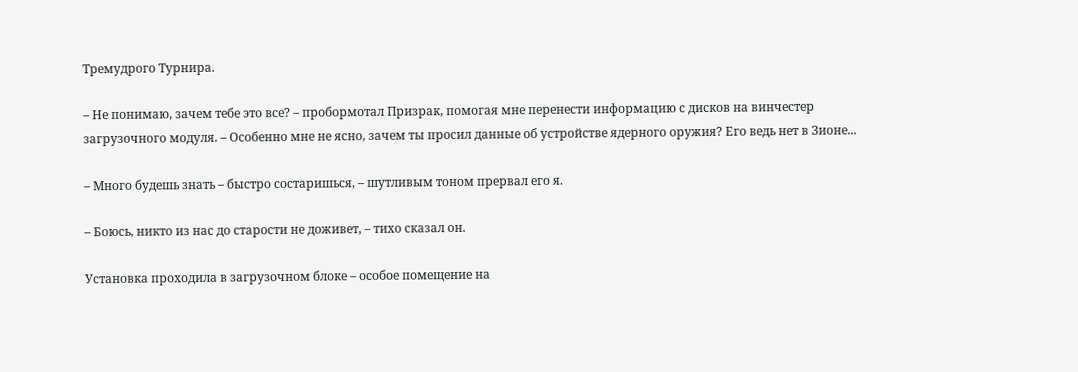Тремудрого Турнира.

– Не понимаю, зачем тебе это все? – пробормотал Призрак, помогая мне перенести информацию с дисков на винчестер загрузочного модуля. – Особенно мне не ясно, зачем ты просил данные об устройстве ядерного оружия? Его ведь нет в Зионе...

– Много будешь знать – быстро состаришься, – шутливым тоном прервал его я.

– Боюсь, никто из нас до старости не доживет, – тихо сказал он.

Установка проходила в загрузочном блоке – особое помещение на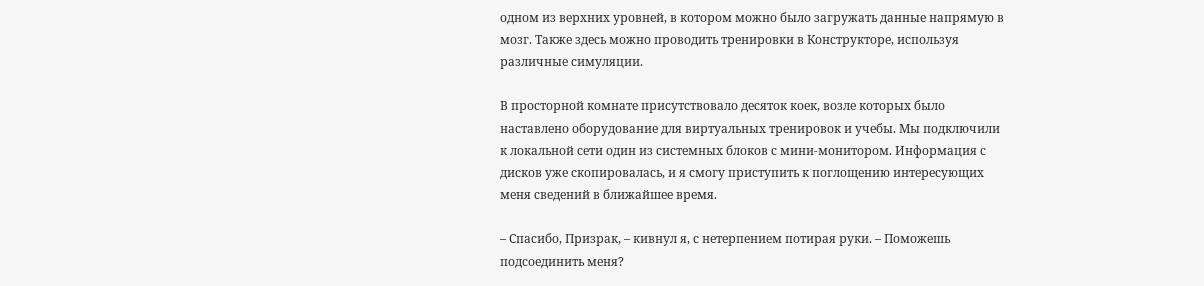одном из верхних уровней, в котором можно было загружать данные напрямую в мозг. Также здесь можно проводить тренировки в Конструкторе, используя различные симуляции.

В просторной комнате присутствовало десяток коек, возле которых было наставлено оборудование для виртуальных тренировок и учебы. Мы подключили к локальной сети один из системных блоков с мини-монитором. Информация с дисков уже скопировалась, и я смогу приступить к поглощению интересующих меня сведений в ближайшее время.

– Спасибо, Призрак, – кивнул я, с нетерпением потирая руки. – Поможешь подсоединить меня?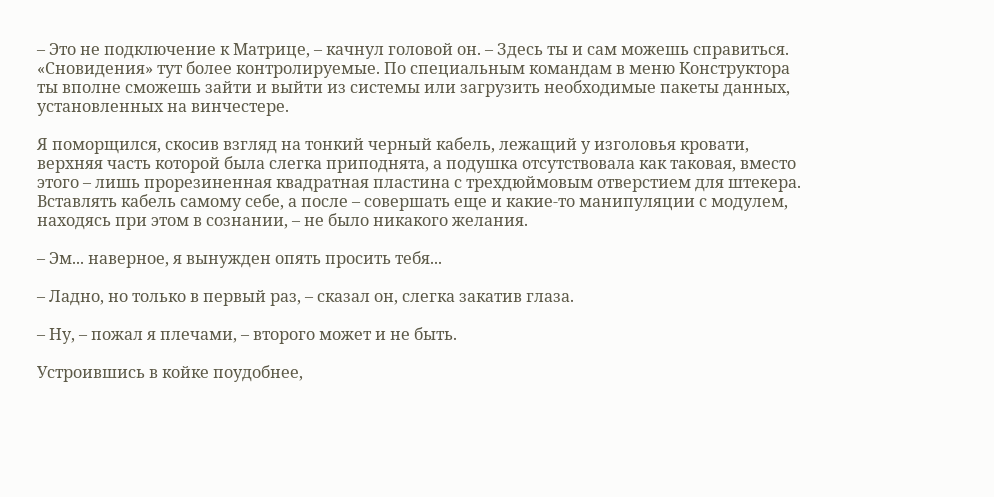– Это не подключение к Матрице, – качнул головой он. – Здесь ты и сам можешь справиться. «Сновидения» тут более контролируемые. По специальным командам в меню Конструктора ты вполне сможешь зайти и выйти из системы или загрузить необходимые пакеты данных, установленных на винчестере.

Я поморщился, скосив взгляд на тонкий черный кабель, лежащий у изголовья кровати, верхняя часть которой была слегка приподнята, а подушка отсутствовала как таковая, вместо этого – лишь прорезиненная квадратная пластина с трехдюймовым отверстием для штекера. Вставлять кабель самому себе, а после – совершать еще и какие-то манипуляции с модулем, находясь при этом в сознании, – не было никакого желания.

– Эм... наверное, я вынужден опять просить тебя...

– Ладно, но только в первый раз, – сказал он, слегка закатив глаза.

– Ну, – пожал я плечами, – второго может и не быть.

Устроившись в койке поудобнее,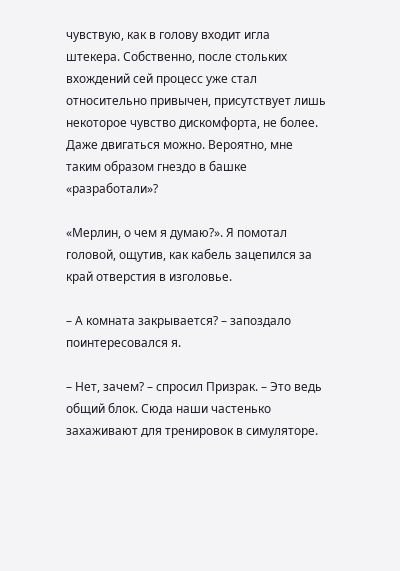чувствую, как в голову входит игла штекера. Собственно, после стольких вхождений сей процесс уже стал относительно привычен, присутствует лишь некоторое чувство дискомфорта, не более. Даже двигаться можно. Вероятно, мне таким образом гнездо в башке «разработали»?

«Мерлин, о чем я думаю?». Я помотал головой, ощутив, как кабель зацепился за край отверстия в изголовье.

– А комната закрывается? – запоздало поинтересовался я.

– Нет, зачем? – спросил Призрак. – Это ведь общий блок. Сюда наши частенько захаживают для тренировок в симуляторе.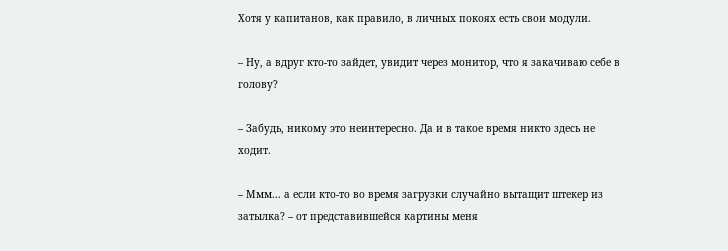Хотя у капитанов, как правило, в личных покоях есть свои модули.

– Ну, а вдруг кто-то зайдет, увидит через монитор, что я закачиваю себе в голову?

– Забудь, никому это неинтересно. Да и в такое время никто здесь не ходит.

– Ммм... а если кто-то во время загрузки случайно вытащит штекер из затылка? – от представившейся картины меня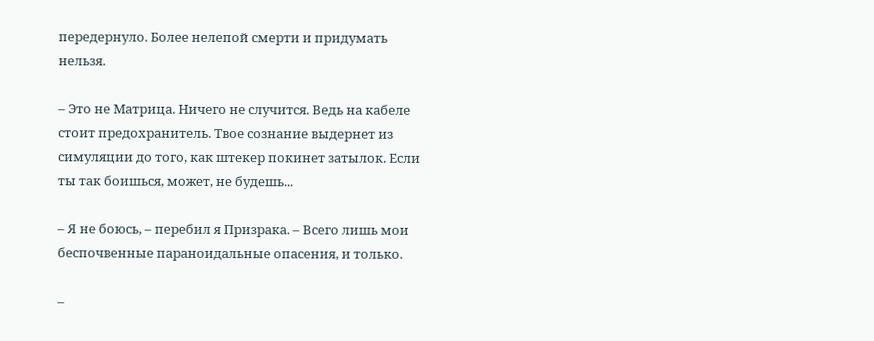передернуло. Более нелепой смерти и придумать нельзя.

– Это не Матрица. Ничего не случится. Ведь на кабеле стоит предохранитель. Твое сознание выдернет из симуляции до того, как штекер покинет затылок. Если ты так боишься, может, не будешь...

– Я не боюсь, – перебил я Призрака. – Всего лишь мои беспочвенные параноидальные опасения, и только.

–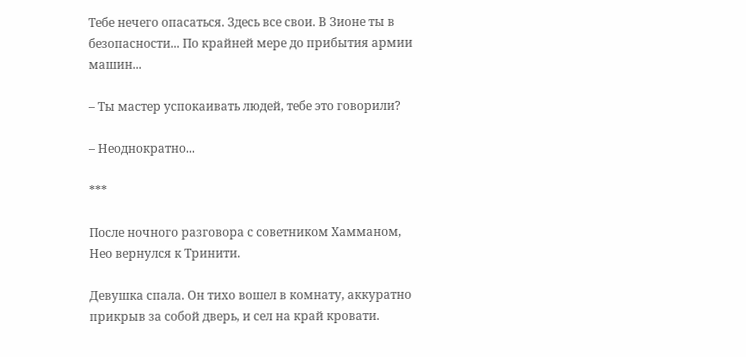Тебе нечего опасаться. Здесь все свои. В Зионе ты в безопасности... По крайней мере до прибытия армии машин...

– Ты мастер успокаивать людей, тебе это говорили?

– Неоднократно...

***

После ночного разговора с советником Хамманом, Нео вернулся к Тринити.

Девушка спала. Он тихо вошел в комнату, аккуратно прикрыв за собой дверь, и сел на край кровати.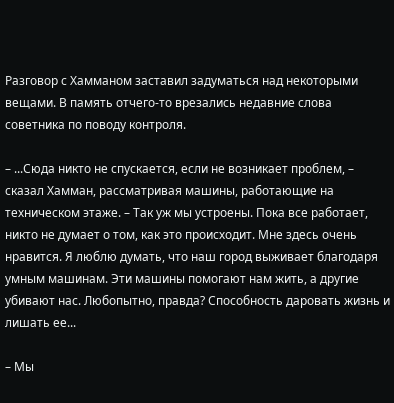Разговор с Хамманом заставил задуматься над некоторыми вещами. В память отчего-то врезались недавние слова советника по поводу контроля.

– ...Сюда никто не спускается, если не возникает проблем, – сказал Хамман, рассматривая машины, работающие на техническом этаже. – Так уж мы устроены. Пока все работает, никто не думает о том, как это происходит. Мне здесь очень нравится. Я люблю думать, что наш город выживает благодаря умным машинам. Эти машины помогают нам жить, а другие убивают нас. Любопытно, правда? Способность даровать жизнь и лишать ее...

– Мы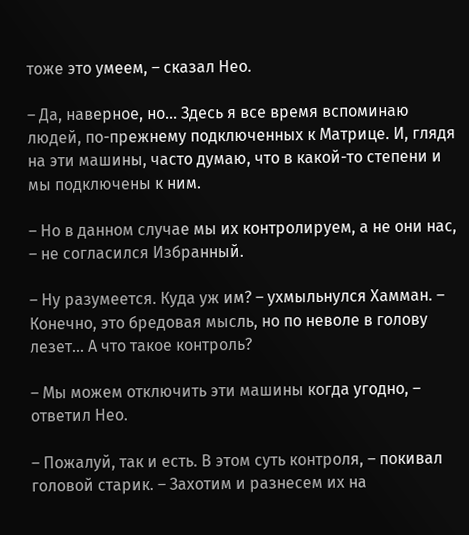тоже это умеем, – сказал Нео.

– Да, наверное, но... Здесь я все время вспоминаю людей, по-прежнему подключенных к Матрице. И, глядя на эти машины, часто думаю, что в какой-то степени и мы подключены к ним.

– Но в данном случае мы их контролируем, а не они нас, – не согласился Избранный.

– Ну разумеется. Куда уж им? – ухмыльнулся Хамман. – Конечно, это бредовая мысль, но по неволе в голову лезет... А что такое контроль?

– Мы можем отключить эти машины когда угодно, – ответил Нео.

– Пожалуй, так и есть. В этом суть контроля, – покивал головой старик. – Захотим и разнесем их на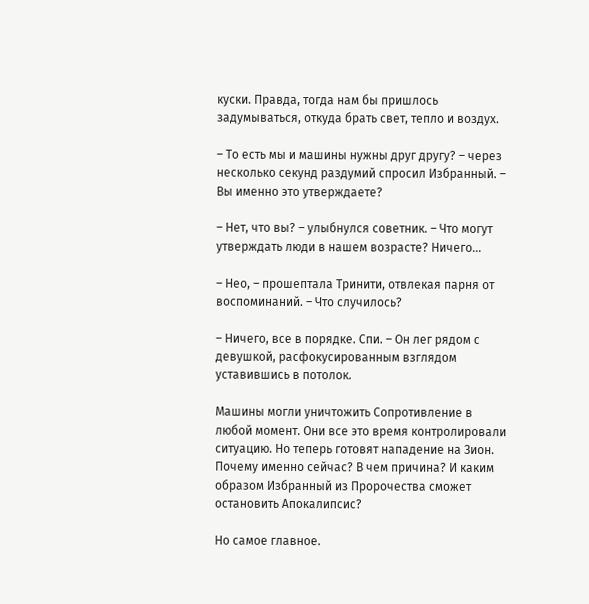куски. Правда, тогда нам бы пришлось задумываться, откуда брать свет, тепло и воздух.

– То есть мы и машины нужны друг другу? – через несколько секунд раздумий спросил Избранный. – Вы именно это утверждаете?

– Нет, что вы? – улыбнулся советник. – Что могут утверждать люди в нашем возрасте? Ничего...

– Нео, – прошептала Тринити, отвлекая парня от воспоминаний. – Что случилось?

– Ничего, все в порядке. Спи. – Он лег рядом с девушкой, расфокусированным взглядом уставившись в потолок.

Машины могли уничтожить Сопротивление в любой момент. Они все это время контролировали ситуацию. Но теперь готовят нападение на Зион. Почему именно сейчас? В чем причина? И каким образом Избранный из Пророчества сможет остановить Апокалипсис?

Но самое главное.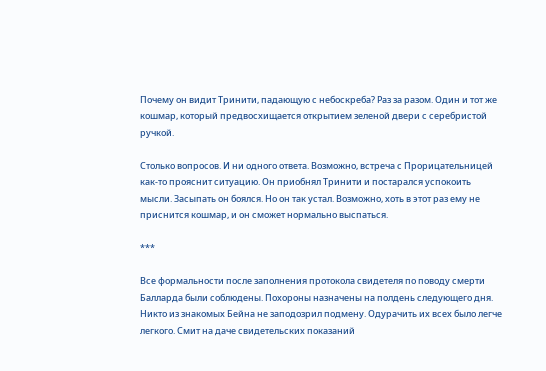Почему он видит Тринити, падающую с небоскреба? Раз за разом. Один и тот же кошмар, который предвосхищается открытием зеленой двери с серебристой ручкой.

Столько вопросов. И ни одного ответа. Возможно, встреча с Прорицательницей как-то прояснит ситуацию. Он приобнял Тринити и постарался успокоить мысли. Засыпать он боялся. Но он так устал. Возможно, хоть в этот раз ему не приснится кошмар, и он сможет нормально выспаться.

***

Все формальности после заполнения протокола свидетеля по поводу смерти Балларда были соблюдены. Похороны назначены на полдень следующего дня. Никто из знакомых Бейна не заподозрил подмену. Одурачить их всех было легче легкого. Смит на даче свидетельских показаний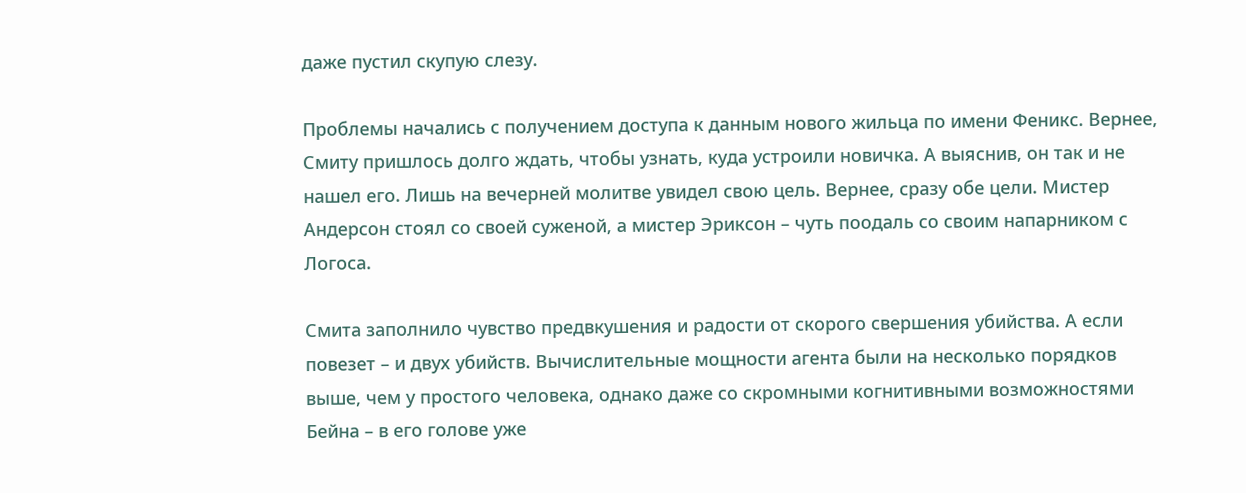даже пустил скупую слезу.

Проблемы начались с получением доступа к данным нового жильца по имени Феникс. Вернее, Смиту пришлось долго ждать, чтобы узнать, куда устроили новичка. А выяснив, он так и не нашел его. Лишь на вечерней молитве увидел свою цель. Вернее, сразу обе цели. Мистер Андерсон стоял со своей суженой, а мистер Эриксон – чуть поодаль со своим напарником с Логоса.

Смита заполнило чувство предвкушения и радости от скорого свершения убийства. А если повезет – и двух убийств. Вычислительные мощности агента были на несколько порядков выше, чем у простого человека, однако даже со скромными когнитивными возможностями Бейна – в его голове уже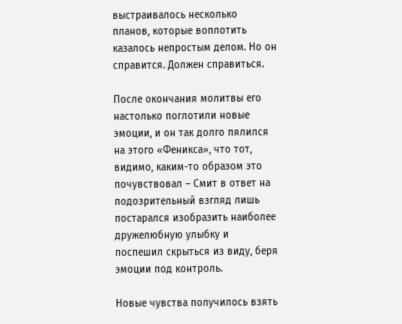выстраивалось несколько планов, которые воплотить казалось непростым делом. Но он справится. Должен справиться.

После окончания молитвы его настолько поглотили новые эмоции, и он так долго пялился на этого «Феникса», что тот, видимо, каким-то образом это почувствовал – Смит в ответ на подозрительный взгляд лишь постарался изобразить наиболее дружелюбную улыбку и поспешил скрыться из виду, беря эмоции под контроль.

Новые чувства получилось взять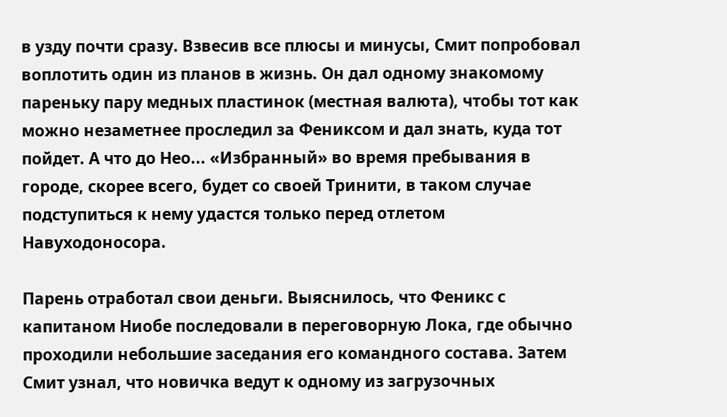в узду почти сразу. Взвесив все плюсы и минусы, Смит попробовал воплотить один из планов в жизнь. Он дал одному знакомому пареньку пару медных пластинок (местная валюта), чтобы тот как можно незаметнее проследил за Фениксом и дал знать, куда тот пойдет. А что до Нео... «Избранный» во время пребывания в городе, скорее всего, будет со своей Тринити, в таком случае подступиться к нему удастся только перед отлетом Навуходоносора.

Парень отработал свои деньги. Выяснилось, что Феникс с капитаном Ниобе последовали в переговорную Лока, где обычно проходили небольшие заседания его командного состава. Затем Смит узнал, что новичка ведут к одному из загрузочных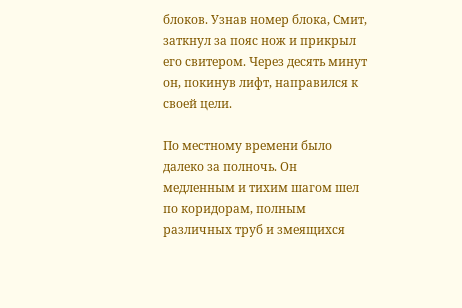блоков. Узнав номер блока, Смит, заткнул за пояс нож и прикрыл его свитером. Через десять минут он, покинув лифт, направился к своей цели.

По местному времени было далеко за полночь. Он медленным и тихим шагом шел по коридорам, полным различных труб и змеящихся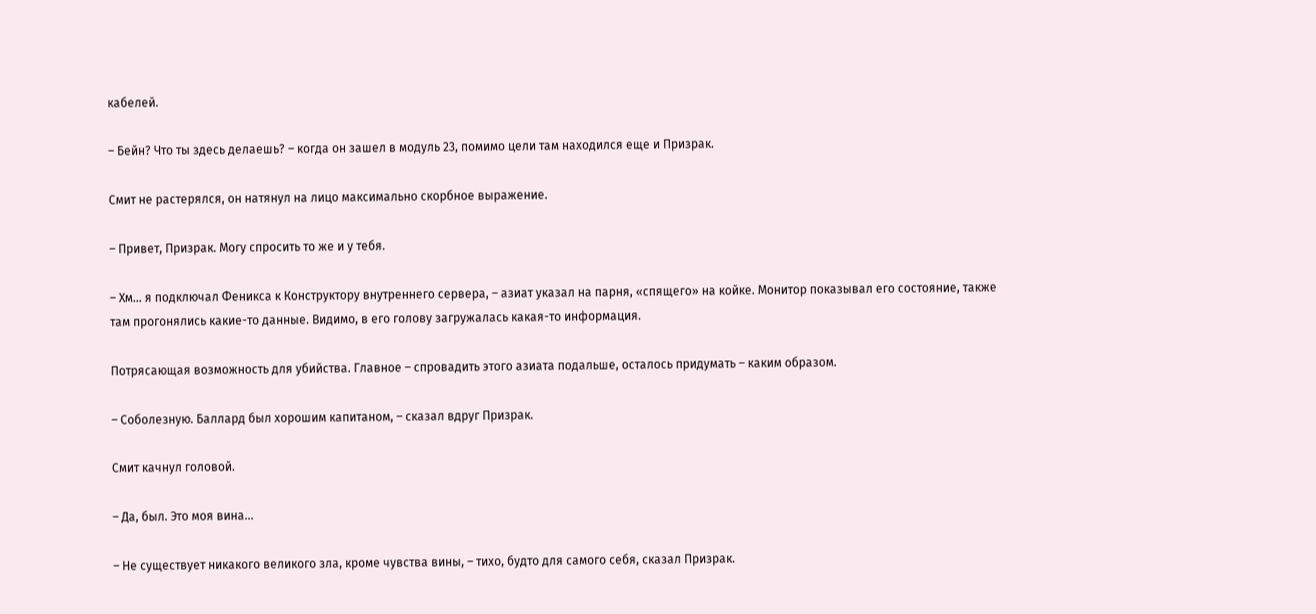кабелей.

– Бейн? Что ты здесь делаешь? – когда он зашел в модуль 23, помимо цели там находился еще и Призрак.

Смит не растерялся, он натянул на лицо максимально скорбное выражение.

– Привет, Призрак. Могу спросить то же и у тебя.

– Хм... я подключал Феникса к Конструктору внутреннего сервера, – азиат указал на парня, «спящего» на койке. Монитор показывал его состояние, также там прогонялись какие-то данные. Видимо, в его голову загружалась какая-то информация.

Потрясающая возможность для убийства. Главное – спровадить этого азиата подальше, осталось придумать – каким образом.

– Соболезную. Баллард был хорошим капитаном, – сказал вдруг Призрак.

Смит качнул головой.

– Да, был. Это моя вина...

– Не существует никакого великого зла, кроме чувства вины, – тихо, будто для самого себя, сказал Призрак.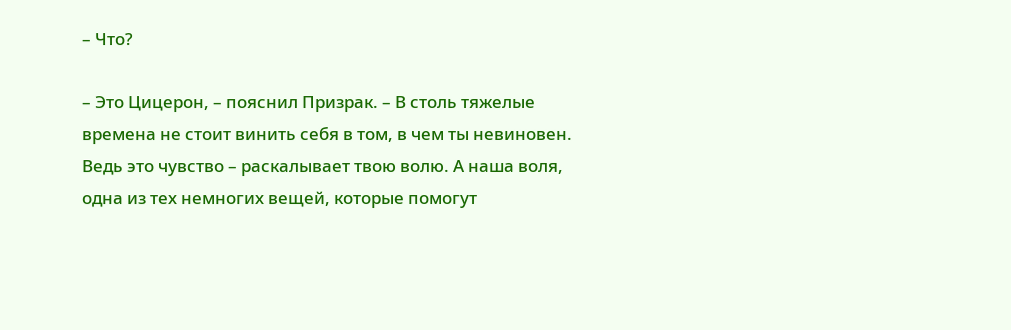– Что?

– Это Цицерон, – пояснил Призрак. – В столь тяжелые времена не стоит винить себя в том, в чем ты невиновен. Ведь это чувство – раскалывает твою волю. А наша воля, одна из тех немногих вещей, которые помогут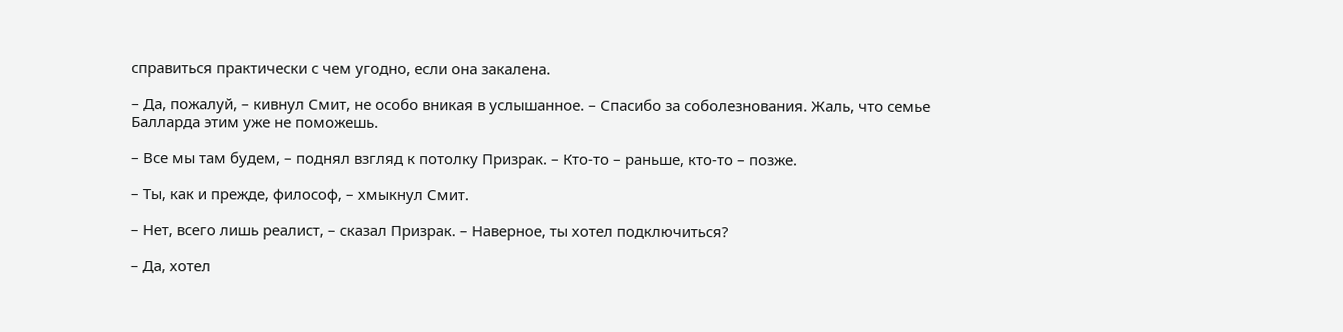справиться практически с чем угодно, если она закалена.

– Да, пожалуй, – кивнул Смит, не особо вникая в услышанное. – Спасибо за соболезнования. Жаль, что семье Балларда этим уже не поможешь.

– Все мы там будем, – поднял взгляд к потолку Призрак. – Кто-то – раньше, кто-то – позже.

– Ты, как и прежде, философ, – хмыкнул Смит.

– Нет, всего лишь реалист, – сказал Призрак. – Наверное, ты хотел подключиться?

– Да, хотел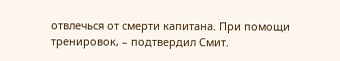отвлечься от смерти капитана. При помощи тренировок, – подтвердил Смит.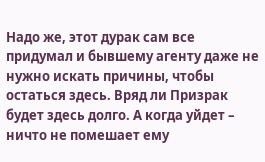Надо же, этот дурак сам все придумал и бывшему агенту даже не нужно искать причины, чтобы остаться здесь. Вряд ли Призрак будет здесь долго. А когда уйдет – ничто не помешает ему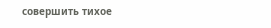совершить тихое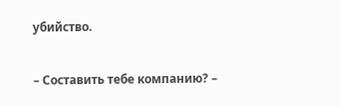убийство.

– Составить тебе компанию? –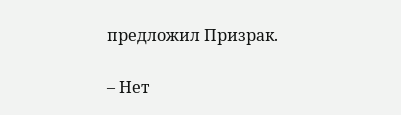предложил Призрак.

– Нет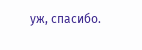уж, спасибо.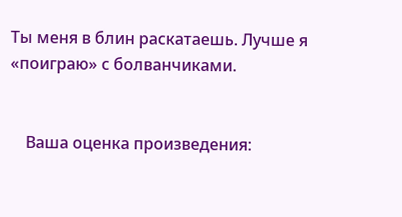Ты меня в блин раскатаешь. Лучше я «поиграю» с болванчиками.


    Ваша оценка произведения: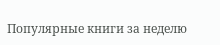Популярные книги за неделю